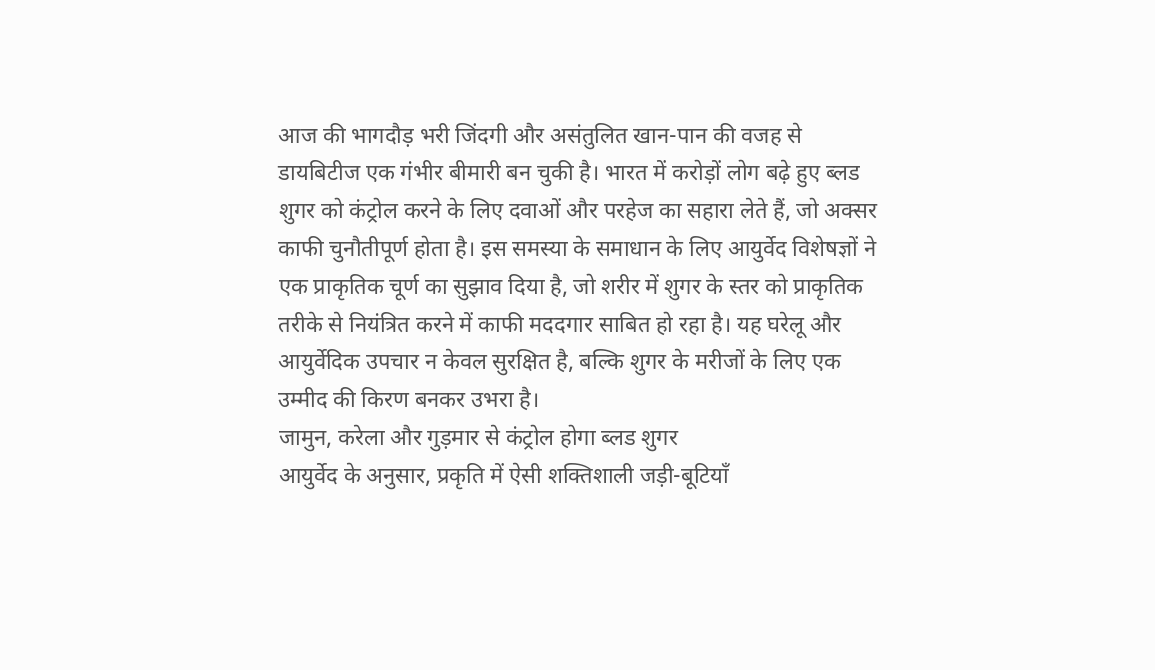आज की भागदौड़ भरी जिंदगी और असंतुलित खान-पान की वजह से डायबिटीज एक गंभीर बीमारी बन चुकी है। भारत में करोड़ों लोग बढ़े हुए ब्लड शुगर को कंट्रोल करने के लिए दवाओं और परहेज का सहारा लेते हैं, जो अक्सर काफी चुनौतीपूर्ण होता है। इस समस्या के समाधान के लिए आयुर्वेद विशेषज्ञों ने एक प्राकृतिक चूर्ण का सुझाव दिया है, जो शरीर में शुगर के स्तर को प्राकृतिक तरीके से नियंत्रित करने में काफी मददगार साबित हो रहा है। यह घरेलू और आयुर्वेदिक उपचार न केवल सुरक्षित है, बल्कि शुगर के मरीजों के लिए एक उम्मीद की किरण बनकर उभरा है।
जामुन, करेला और गुड़मार से कंट्रोल होगा ब्लड शुगर
आयुर्वेद के अनुसार, प्रकृति में ऐसी शक्तिशाली जड़ी-बूटियाँ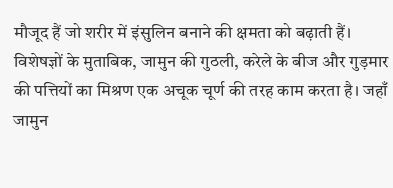मौजूद हैं जो शरीर में इंसुलिन बनाने की क्षमता को बढ़ाती हैं। विशेषज्ञों के मुताबिक, जामुन की गुठली, करेले के बीज और गुड़मार की पत्तियों का मिश्रण एक अचूक चूर्ण की तरह काम करता है। जहाँ जामुन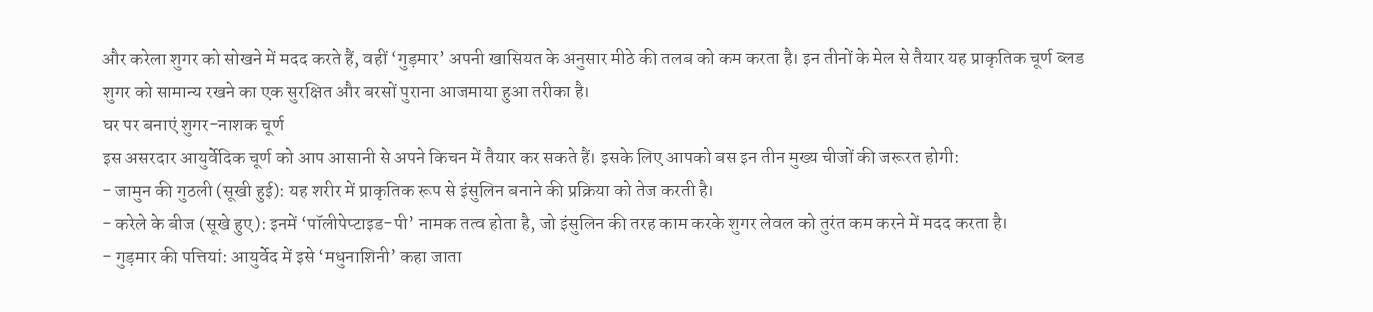और करेला शुगर को सोखने में मदद करते हैं, वहीं ‘गुड़मार’ अपनी खासियत के अनुसार मीठे की तलब को कम करता है। इन तीनों के मेल से तैयार यह प्राकृतिक चूर्ण ब्लड शुगर को सामान्य रखने का एक सुरक्षित और बरसों पुराना आजमाया हुआ तरीका है।
घर पर बनाएं शुगर-नाशक चूर्ण
इस असरदार आयुर्वेदिक चूर्ण को आप आसानी से अपने किचन में तैयार कर सकते हैं। इसके लिए आपको बस इन तीन मुख्य चीजों की जरूरत होगी:
- जामुन की गुठली (सूखी हुई): यह शरीर में प्राकृतिक रूप से इंसुलिन बनाने की प्रक्रिया को तेज करती है।
- करेले के बीज (सूखे हुए): इनमें ‘पॉलीपेप्टाइड-पी’ नामक तत्व होता है, जो इंसुलिन की तरह काम करके शुगर लेवल को तुरंत कम करने में मदद करता है।
- गुड़मार की पत्तियां: आयुर्वेद में इसे ‘मधुनाशिनी’ कहा जाता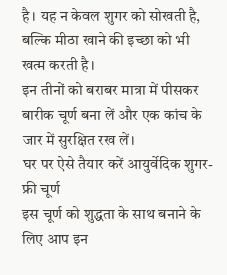है। यह न केवल शुगर को सोखती है, बल्कि मीठा खाने की इच्छा को भी खत्म करती है।
इन तीनों को बराबर मात्रा में पीसकर बारीक चूर्ण बना लें और एक कांच के जार में सुरक्षित रख लें।
घर पर ऐसे तैयार करें आयुर्वेदिक शुगर-फ्री चूर्ण
इस चूर्ण को शुद्धता के साथ बनाने के लिए आप इन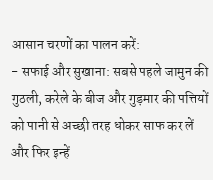आसान चरणों का पालन करें:
- सफाई और सुखाना: सबसे पहले जामुन की गुठली, करेले के बीज और गुड़मार की पत्तियों को पानी से अच्छी तरह धोकर साफ कर लें और फिर इन्हें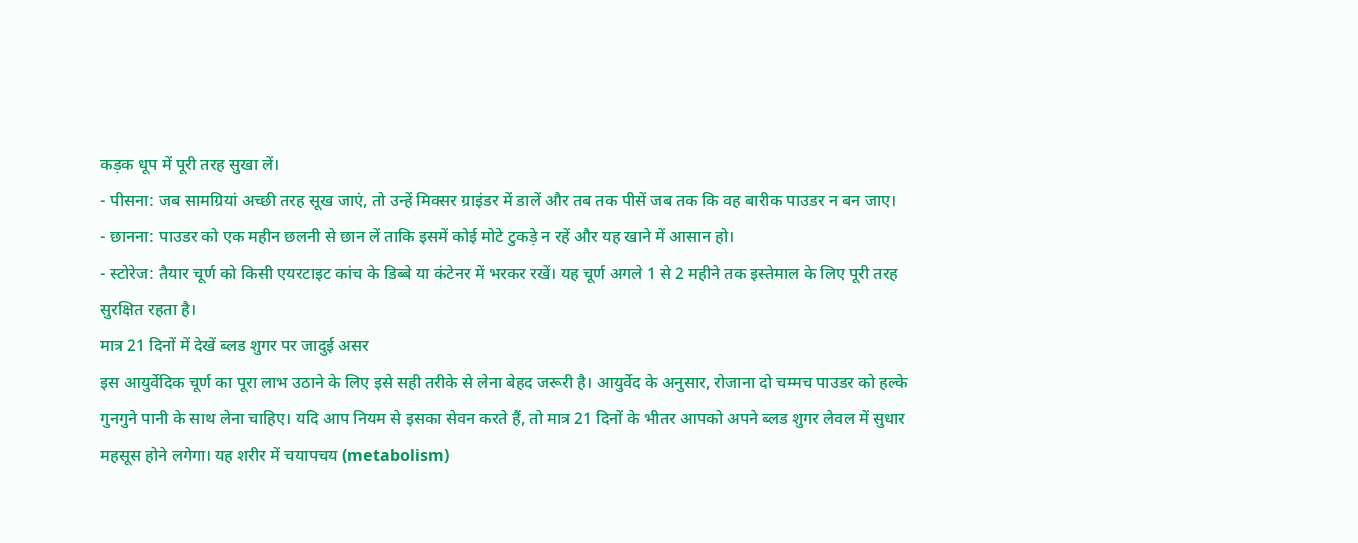कड़क धूप में पूरी तरह सुखा लें।
- पीसना: जब सामग्रियां अच्छी तरह सूख जाएं, तो उन्हें मिक्सर ग्राइंडर में डालें और तब तक पीसें जब तक कि वह बारीक पाउडर न बन जाए।
- छानना: पाउडर को एक महीन छलनी से छान लें ताकि इसमें कोई मोटे टुकड़े न रहें और यह खाने में आसान हो।
- स्टोरेज: तैयार चूर्ण को किसी एयरटाइट कांच के डिब्बे या कंटेनर में भरकर रखें। यह चूर्ण अगले 1 से 2 महीने तक इस्तेमाल के लिए पूरी तरह सुरक्षित रहता है।
मात्र 21 दिनों में देखें ब्लड शुगर पर जादुई असर
इस आयुर्वेदिक चूर्ण का पूरा लाभ उठाने के लिए इसे सही तरीके से लेना बेहद जरूरी है। आयुर्वेद के अनुसार, रोजाना दो चम्मच पाउडर को हल्के गुनगुने पानी के साथ लेना चाहिए। यदि आप नियम से इसका सेवन करते हैं, तो मात्र 21 दिनों के भीतर आपको अपने ब्लड शुगर लेवल में सुधार महसूस होने लगेगा। यह शरीर में चयापचय (metabolism)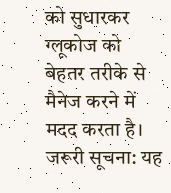को सुधारकर ग्लूकोज को बेहतर तरीके से मैनेज करने में मदद करता है।
जरूरी सूचना: यह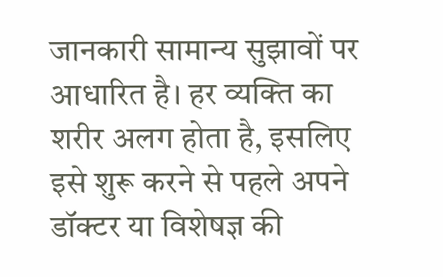जानकारी सामान्य सुझावों पर आधारित है। हर व्यक्ति का शरीर अलग होता है, इसलिए इसे शुरू करने से पहले अपने डॉक्टर या विशेषज्ञ की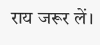राय जरूर लें।